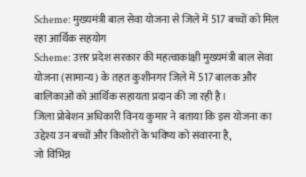Scheme: मुख्यमंत्री बाल सेवा योजना से जिले में 517 बच्चों को मिल रहा आर्थिक सहयोग
Scheme: उत्तर प्रदेश सरकार की महत्वाकांक्षी मुख्यमंत्री बाल सेवा योजना (सामान्य) के तहत कुशीनगर जिले में 517 बालक और बालिकाओं को आर्थिक सहायता प्रदान की जा रही है।
जिला प्रोबेशन अधिकारी विनय कुमार ने बताया कि इस योजना का उद्देश्य उन बच्चों और किशोरों के भविष्य को संवारना है,
जो विभिन्न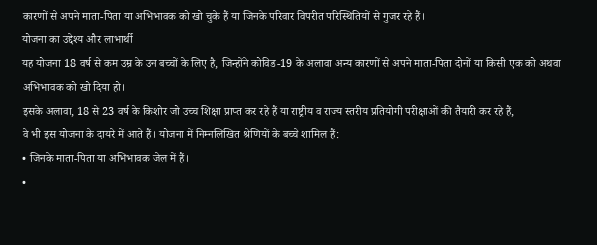कारणों से अपने माता-पिता या अभिभावक को खो चुके हैं या जिनके परिवार विपरीत परिस्थितियों से गुजर रहे हैं।
योजना का उद्देश्य और लाभार्थी
यह योजना 18 वर्ष से कम उम्र के उन बच्चों के लिए है, जिन्होंने कोविड-19 के अलावा अन्य कारणों से अपने माता-पिता दोनों या किसी एक को अथवा अभिभावक को खो दिया हो।
इसके अलावा, 18 से 23 वर्ष के किशोर जो उच्च शिक्षा प्राप्त कर रहे हैं या राष्ट्रीय व राज्य स्तरीय प्रतियोगी परीक्षाओं की तैयारी कर रहे हैं,
वे भी इस योजना के दायरे में आते हैं। योजना में निम्नलिखित श्रेणियों के बच्चे शामिल हैं:
• जिनके माता-पिता या अभिभावक जेल में हैं।
•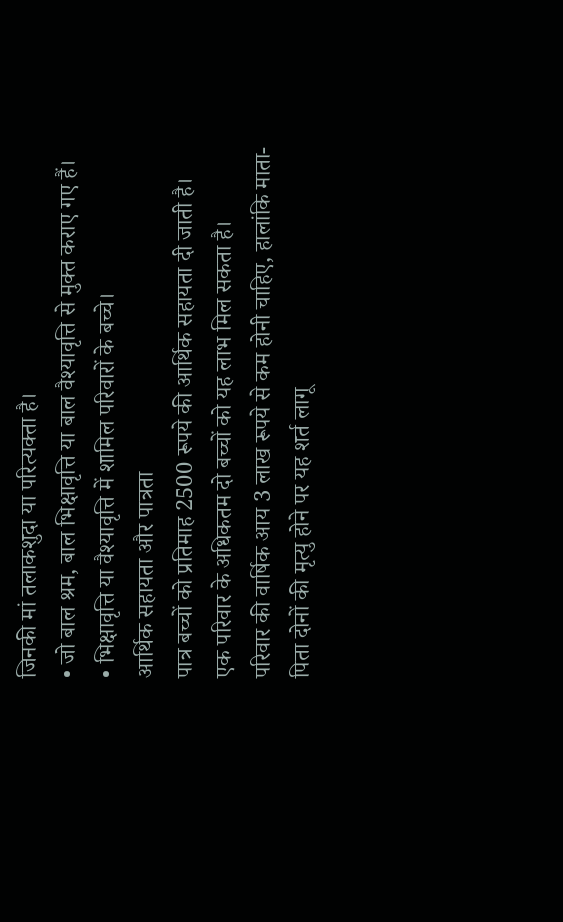जिनकी मां तलाकशुदा या परित्यक्ता है।
• जो बाल श्रम, बाल भिक्षावृत्ति या बाल वैश्यावृत्ति से मुक्त कराए गए हैं।
• भिक्षावृत्ति या वैश्यावृत्ति में शामिल परिवारों के बच्चे।
आर्थिक सहायता और पात्रता
पात्र बच्चों को प्रतिमाह 2500 रूपये की आर्थिक सहायता दी जाती है।
एक परिवार के अधिकतम दो बच्चों को यह लाभ मिल सकता है।
परिवार की वार्षिक आय 3 लाख रूपये से कम होनी चाहिए, हालांकि माता-पिता दोनों की मृत्यु होने पर यह शर्त लागू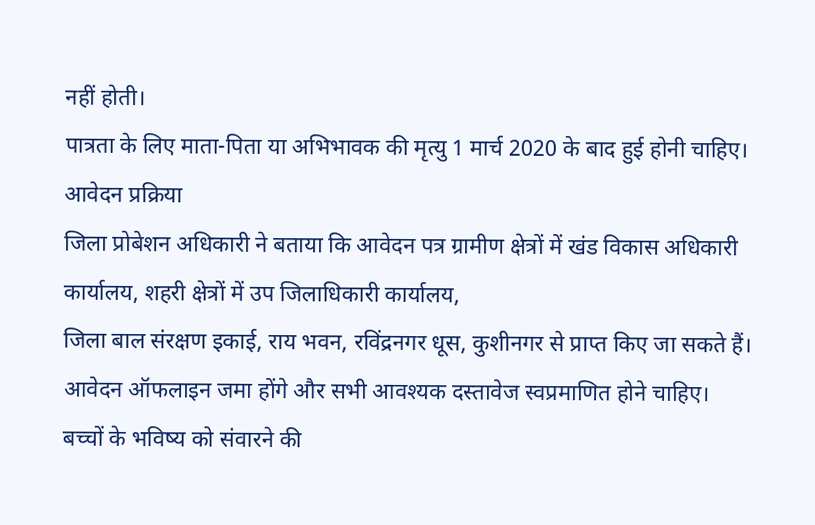नहीं होती।
पात्रता के लिए माता-पिता या अभिभावक की मृत्यु 1 मार्च 2020 के बाद हुई होनी चाहिए।
आवेदन प्रक्रिया
जिला प्रोबेशन अधिकारी ने बताया कि आवेदन पत्र ग्रामीण क्षेत्रों में खंड विकास अधिकारी कार्यालय, शहरी क्षेत्रों में उप जिलाधिकारी कार्यालय,
जिला बाल संरक्षण इकाई, राय भवन, रविंद्रनगर धूस, कुशीनगर से प्राप्त किए जा सकते हैं।
आवेदन ऑफलाइन जमा होंगे और सभी आवश्यक दस्तावेज स्वप्रमाणित होने चाहिए।
बच्चों के भविष्य को संवारने की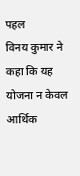पहल
विनय कुमार ने कहा कि यह योजना न केवल आर्थिक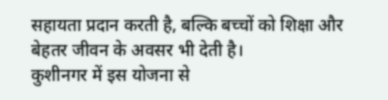सहायता प्रदान करती है, बल्कि बच्चों को शिक्षा और बेहतर जीवन के अवसर भी देती है।
कुशीनगर में इस योजना से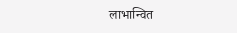लाभान्वित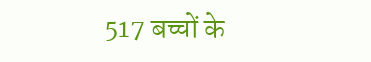517 बच्चों के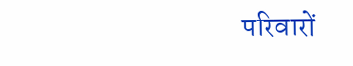परिवारों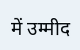में उम्मीद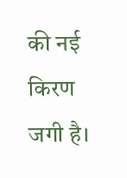की नई किरण जगी है।